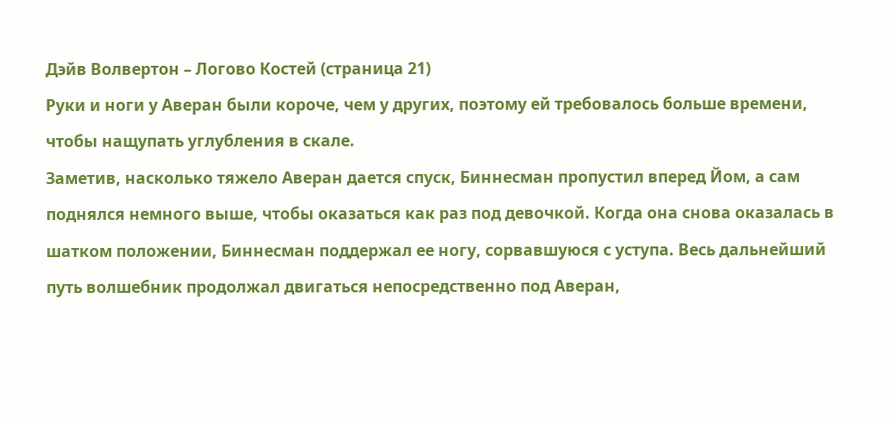Дэйв Волвертон – Логово Костей (страница 21)
Руки и ноги у Аверан были короче, чем у других, поэтому ей требовалось больше времени, чтобы нащупать углубления в скале.
Заметив, насколько тяжело Аверан дается спуск, Биннесман пропустил вперед Йом, а сам поднялся немного выше, чтобы оказаться как раз под девочкой. Когда она снова оказалась в шатком положении, Биннесман поддержал ее ногу, сорвавшуюся с уступа. Весь дальнейший путь волшебник продолжал двигаться непосредственно под Аверан,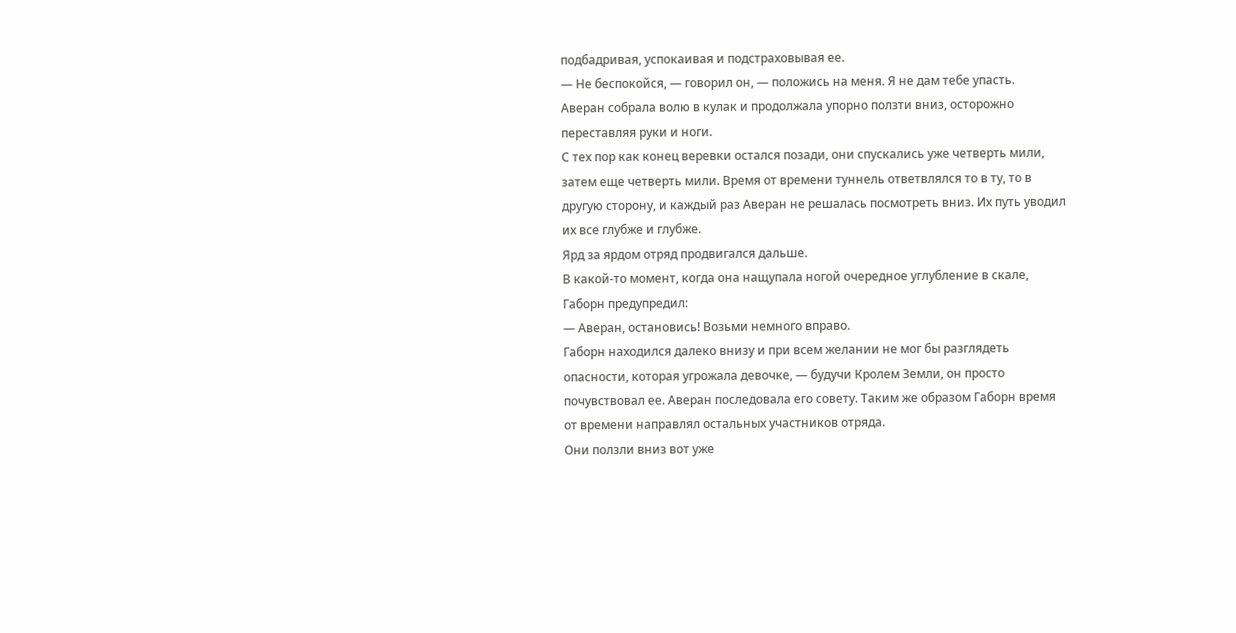подбадривая, успокаивая и подстраховывая ее.
— Не беспокойся, — говорил он, — положись на меня. Я не дам тебе упасть.
Аверан собрала волю в кулак и продолжала упорно ползти вниз, осторожно переставляя руки и ноги.
С тех пор как конец веревки остался позади, они спускались уже четверть мили, затем еще четверть мили. Время от времени туннель ответвлялся то в ту, то в другую сторону, и каждый раз Аверан не решалась посмотреть вниз. Их путь уводил их все глубже и глубже.
Ярд за ярдом отряд продвигался дальше.
В какой-то момент, когда она нащупала ногой очередное углубление в скале, Габорн предупредил:
— Аверан, остановись! Возьми немного вправо.
Габорн находился далеко внизу и при всем желании не мог бы разглядеть опасности, которая угрожала девочке, — будучи Кролем Земли, он просто почувствовал ее. Аверан последовала его совету. Таким же образом Габорн время от времени направлял остальных участников отряда.
Они ползли вниз вот уже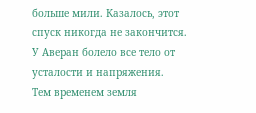больше мили. Казалось, этот спуск никогда не закончится. У Аверан болело все тело от усталости и напряжения.
Тем временем земля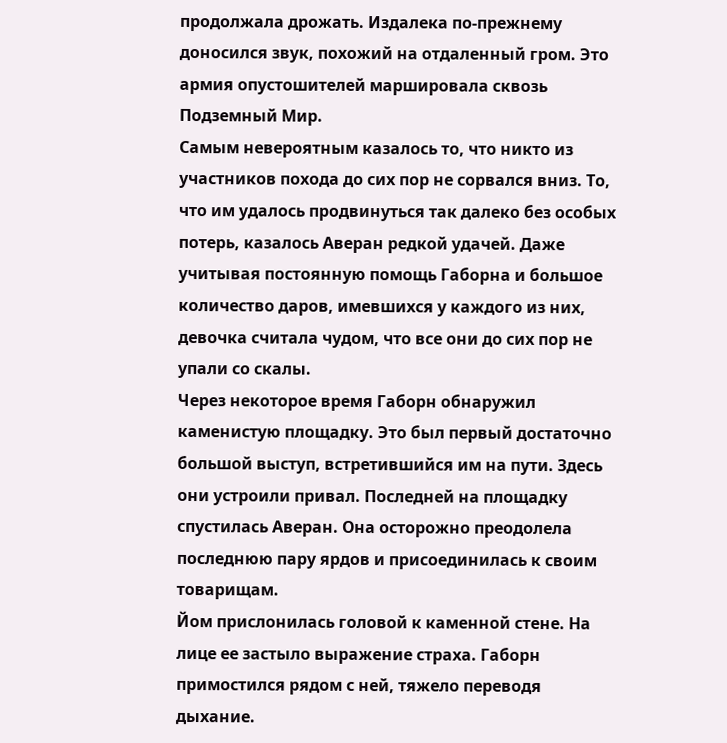продолжала дрожать. Издалека по-прежнему доносился звук, похожий на отдаленный гром. Это армия опустошителей маршировала сквозь Подземный Мир.
Самым невероятным казалось то, что никто из участников похода до сих пор не сорвался вниз. То, что им удалось продвинуться так далеко без особых потерь, казалось Аверан редкой удачей. Даже учитывая постоянную помощь Габорна и большое количество даров, имевшихся у каждого из них, девочка считала чудом, что все они до сих пор не упали со скалы.
Через некоторое время Габорн обнаружил каменистую площадку. Это был первый достаточно большой выступ, встретившийся им на пути. Здесь они устроили привал. Последней на площадку спустилась Аверан. Она осторожно преодолела последнюю пару ярдов и присоединилась к своим товарищам.
Йом прислонилась головой к каменной стене. На лице ее застыло выражение страха. Габорн примостился рядом с ней, тяжело переводя дыхание.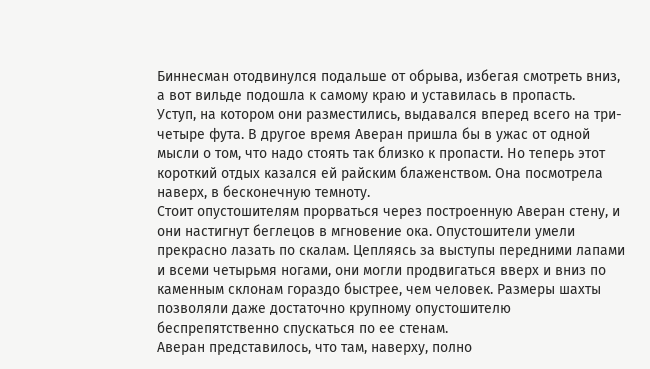Биннесман отодвинулся подальше от обрыва, избегая смотреть вниз, а вот вильде подошла к самому краю и уставилась в пропасть.
Уступ, на котором они разместились, выдавался вперед всего на три-четыре фута. В другое время Аверан пришла бы в ужас от одной мысли о том, что надо стоять так близко к пропасти. Но теперь этот короткий отдых казался ей райским блаженством. Она посмотрела наверх, в бесконечную темноту.
Стоит опустошителям прорваться через построенную Аверан стену, и они настигнут беглецов в мгновение ока. Опустошители умели прекрасно лазать по скалам. Цепляясь за выступы передними лапами и всеми четырьмя ногами, они могли продвигаться вверх и вниз по каменным склонам гораздо быстрее, чем человек. Размеры шахты позволяли даже достаточно крупному опустошителю беспрепятственно спускаться по ее стенам.
Аверан представилось, что там, наверху, полно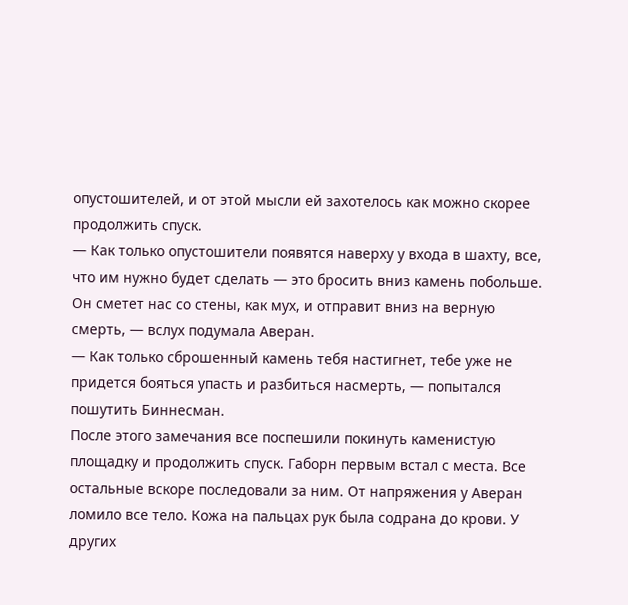опустошителей, и от этой мысли ей захотелось как можно скорее продолжить спуск.
— Как только опустошители появятся наверху у входа в шахту, все, что им нужно будет сделать — это бросить вниз камень побольше. Он сметет нас со стены, как мух, и отправит вниз на верную смерть, — вслух подумала Аверан.
— Как только сброшенный камень тебя настигнет, тебе уже не придется бояться упасть и разбиться насмерть, — попытался пошутить Биннесман.
После этого замечания все поспешили покинуть каменистую площадку и продолжить спуск. Габорн первым встал с места. Все остальные вскоре последовали за ним. От напряжения у Аверан ломило все тело. Кожа на пальцах рук была содрана до крови. У других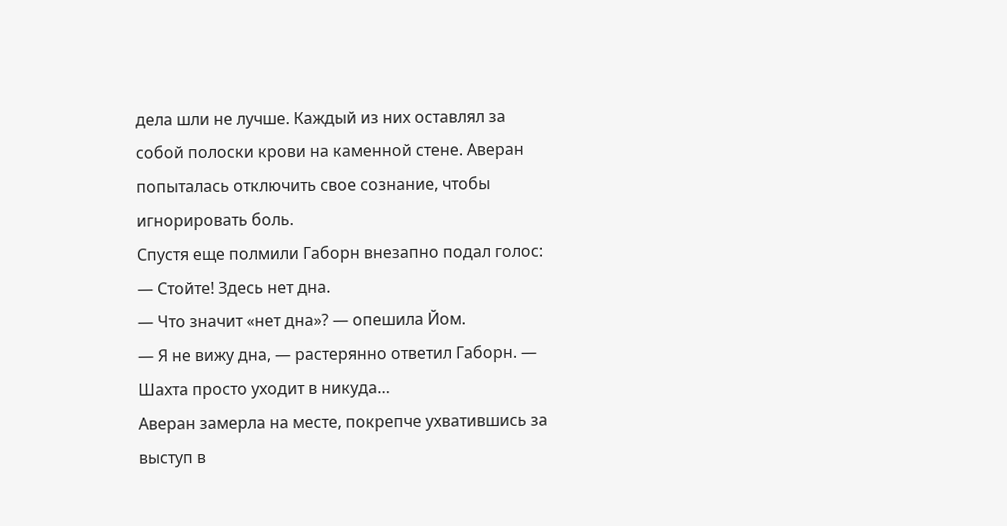дела шли не лучше. Каждый из них оставлял за собой полоски крови на каменной стене. Аверан попыталась отключить свое сознание, чтобы игнорировать боль.
Спустя еще полмили Габорн внезапно подал голос:
— Стойте! Здесь нет дна.
— Что значит «нет дна»? — опешила Йом.
— Я не вижу дна, — растерянно ответил Габорн. — Шахта просто уходит в никуда…
Аверан замерла на месте, покрепче ухватившись за выступ в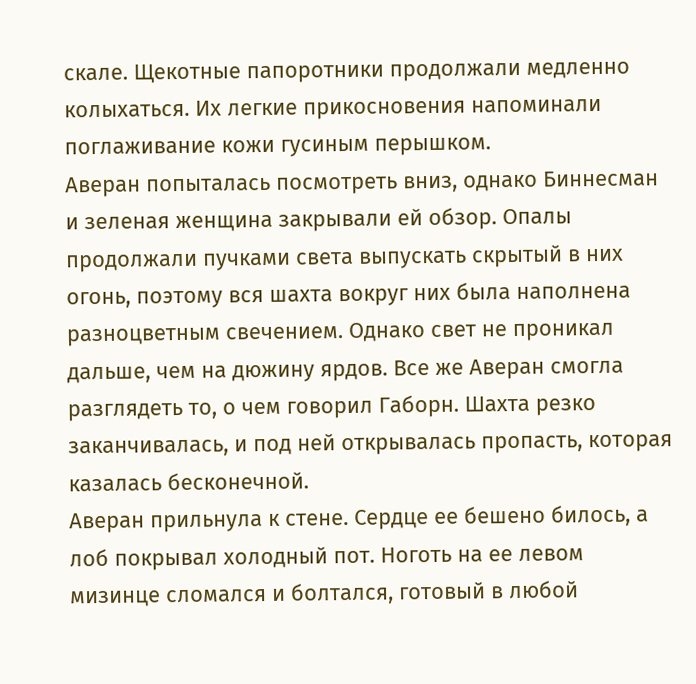скале. Щекотные папоротники продолжали медленно колыхаться. Их легкие прикосновения напоминали поглаживание кожи гусиным перышком.
Аверан попыталась посмотреть вниз, однако Биннесман и зеленая женщина закрывали ей обзор. Опалы продолжали пучками света выпускать скрытый в них огонь, поэтому вся шахта вокруг них была наполнена разноцветным свечением. Однако свет не проникал дальше, чем на дюжину ярдов. Все же Аверан смогла разглядеть то, о чем говорил Габорн. Шахта резко заканчивалась, и под ней открывалась пропасть, которая казалась бесконечной.
Аверан прильнула к стене. Сердце ее бешено билось, а лоб покрывал холодный пот. Ноготь на ее левом мизинце сломался и болтался, готовый в любой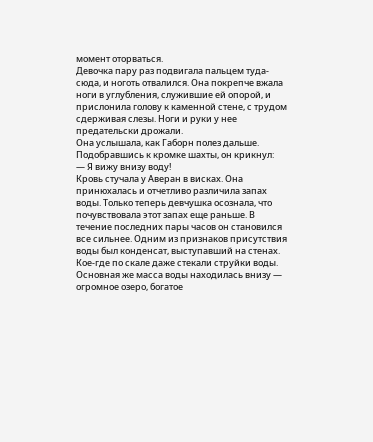момент оторваться.
Девочка пару раз подвигала пальцем туда-сюда, и ноготь отвалился. Она покрепче вжала ноги в углубления, служившие ей опорой, и прислонила голову к каменной стене, с трудом сдерживая слезы. Ноги и руки у нее предательски дрожали.
Она услышала, как Габорн полез дальше. Подобравшись к кромке шахты, он крикнул:
— Я вижу внизу воду!
Кровь стучала у Аверан в висках. Она принюхалась и отчетливо различила запах воды. Только теперь девчушка осознала, что почувствовала этот запах еще раньше. В течение последних пары часов он становился все сильнее. Одним из признаков присутствия воды был конденсат, выступавший на стенах. Кое-где по скале даже стекали струйки воды. Основная же масса воды находилась внизу — огромное озеро, богатое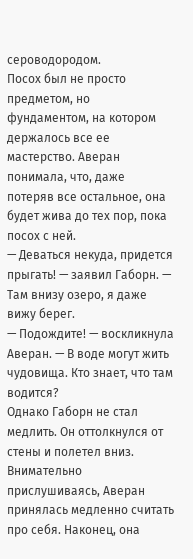сероводородом.
Посох был не просто предметом, но фундаментом, на котором держалось все ее мастерство. Аверан понимала, что, даже потеряв все остальное, она будет жива до тех пор, пока посох с ней.
— Деваться некуда, придется прыгать! — заявил Габорн. — Там внизу озеро, я даже вижу берег.
— Подождите! — воскликнула Аверан. — В воде могут жить чудовища. Кто знает, что там водится?
Однако Габорн не стал медлить. Он оттолкнулся от стены и полетел вниз. Внимательно прислушиваясь, Аверан принялась медленно считать про себя. Наконец, она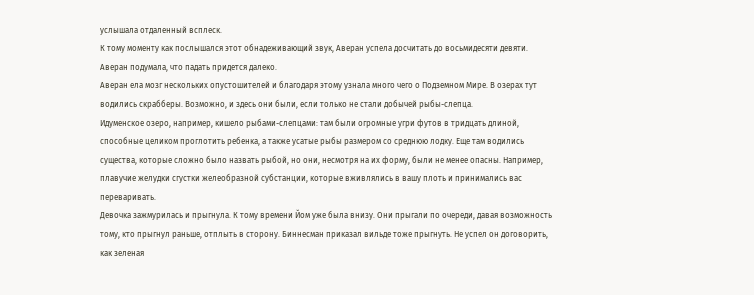услышала отдаленный всплеск.
К тому моменту как послышался этот обнадеживающий звук, Аверан успела досчитать до восьмидесяти девяти.
Аверан подумала, что падать придется далеко.
Аверан ела мозг нескольких опустошителей и благодаря этому узнала много чего о Подземном Мире. В озерах тут водились скрабберы. Возможно, и здесь они были, если только не стали добычей рыбы-слепца.
Идуменское озеро, например, кишело рыбами-слепцами: там были огромные угри футов в тридцать длиной, способные целиком проглотить ребенка, а также усатые рыбы размером со среднюю лодку. Еще там водились существа, которые сложно было назвать рыбой, но они, несмотря на их форму, были не менее опасны. Например, плавучие желудки сгустки желеобразной субстанции, которые вживлялись в вашу плоть и принимались вас переваривать.
Девочка зажмурилась и прыгнула. К тому времени Йом уже была внизу. Они прыгали по очереди, давая возможность тому, кто прыгнул раньше, отплыть в сторону. Биннесман приказал вильде тоже прыгнуть. Не успел он договорить, как зеленая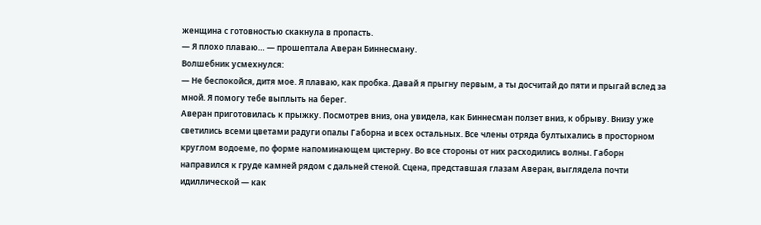женщина с готовностью скакнула в пропасть.
— Я плохо плаваю… — прошептала Аверан Биннесману.
Волшебник усмехнулся:
— Не беспокойся, дитя мое. Я плаваю, как пробка. Давай я прыгну первым, а ты досчитай до пяти и прыгай вслед за мной. Я помогу тебе выплыть на берег.
Аверан приготовилась к прыжку. Посмотрев вниз, она увидела, как Биннесман ползет вниз, к обрыву. Внизу уже светились всеми цветами радуги опалы Габорна и всех остальных. Все члены отряда бултыхались в просторном круглом водоеме, по форме напоминающем цистерну. Во все стороны от них расходились волны. Габорн направился к груде камней рядом с дальней стеной. Сцена, представшая глазам Аверан, выглядела почти идиллической — как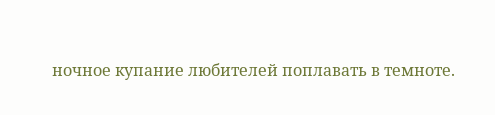ночное купание любителей поплавать в темноте.